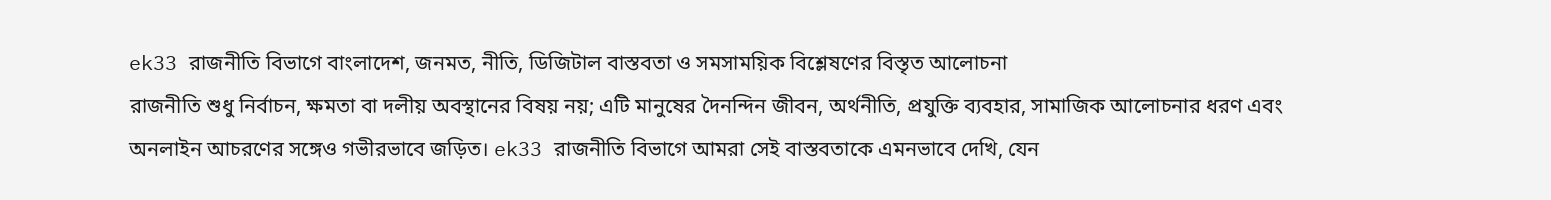ek33 রাজনীতি বিভাগে বাংলাদেশ, জনমত, নীতি, ডিজিটাল বাস্তবতা ও সমসাময়িক বিশ্লেষণের বিস্তৃত আলোচনা
রাজনীতি শুধু নির্বাচন, ক্ষমতা বা দলীয় অবস্থানের বিষয় নয়; এটি মানুষের দৈনন্দিন জীবন, অর্থনীতি, প্রযুক্তি ব্যবহার, সামাজিক আলোচনার ধরণ এবং অনলাইন আচরণের সঙ্গেও গভীরভাবে জড়িত। ek33 রাজনীতি বিভাগে আমরা সেই বাস্তবতাকে এমনভাবে দেখি, যেন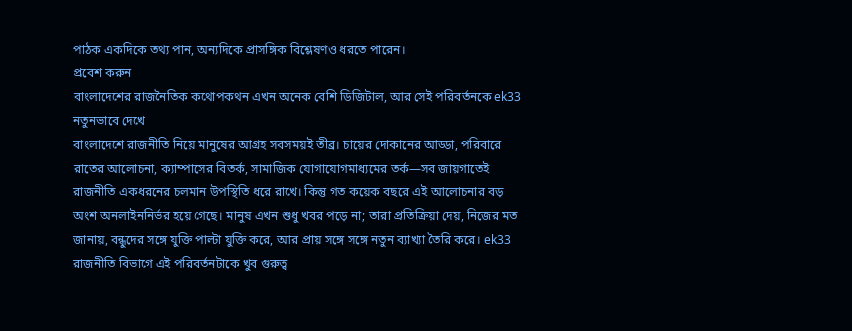পাঠক একদিকে তথ্য পান, অন্যদিকে প্রাসঙ্গিক বিশ্লেষণও ধরতে পারেন।
প্রবেশ করুন
বাংলাদেশের রাজনৈতিক কথোপকথন এখন অনেক বেশি ডিজিটাল, আর সেই পরিবর্তনকে ek33 নতুনভাবে দেখে
বাংলাদেশে রাজনীতি নিয়ে মানুষের আগ্রহ সবসময়ই তীব্র। চায়ের দোকানের আড্ডা, পরিবারে রাতের আলোচনা, ক্যাম্পাসের বিতর্ক, সামাজিক যোগাযোগমাধ্যমের তর্ক—সব জায়গাতেই রাজনীতি একধরনের চলমান উপস্থিতি ধরে রাখে। কিন্তু গত কয়েক বছরে এই আলোচনার বড় অংশ অনলাইননির্ভর হয়ে গেছে। মানুষ এখন শুধু খবর পড়ে না; তারা প্রতিক্রিয়া দেয়, নিজের মত জানায়, বন্ধুদের সঙ্গে যুক্তি পাল্টা যুক্তি করে, আর প্রায় সঙ্গে সঙ্গে নতুন ব্যাখ্যা তৈরি করে। ek33 রাজনীতি বিভাগে এই পরিবর্তনটাকে খুব গুরুত্ব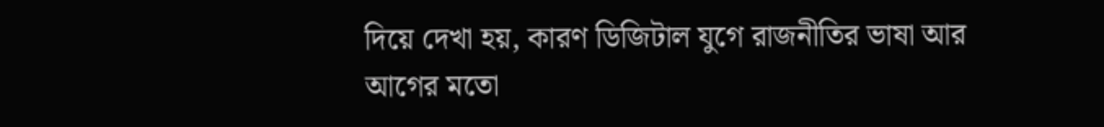দিয়ে দেখা হয়, কারণ ডিজিটাল যুগে রাজনীতির ভাষা আর আগের মতো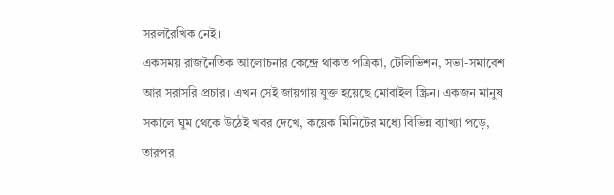সরলরৈখিক নেই।
একসময় রাজনৈতিক আলোচনার কেন্দ্রে থাকত পত্রিকা, টেলিভিশন, সভা-সমাবেশ আর সরাসরি প্রচার। এখন সেই জায়গায় যুক্ত হয়েছে মোবাইল স্ক্রিন। একজন মানুষ সকালে ঘুম থেকে উঠেই খবর দেখে, কয়েক মিনিটের মধ্যে বিভিন্ন ব্যাখ্যা পড়ে, তারপর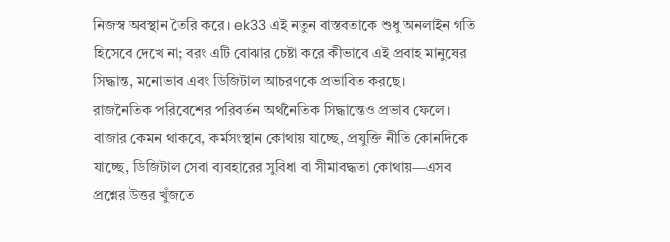নিজস্ব অবস্থান তৈরি করে। ek33 এই নতুন বাস্তবতাকে শুধু অনলাইন গতি হিসেবে দেখে না; বরং এটি বোঝার চেষ্টা করে কীভাবে এই প্রবাহ মানুষের সিদ্ধান্ত, মনোভাব এবং ডিজিটাল আচরণকে প্রভাবিত করছে।
রাজনৈতিক পরিবেশের পরিবর্তন অর্থনৈতিক সিদ্ধান্তেও প্রভাব ফেলে। বাজার কেমন থাকবে, কর্মসংস্থান কোথায় যাচ্ছে, প্রযুক্তি নীতি কোনদিকে যাচ্ছে, ডিজিটাল সেবা ব্যবহারের সুবিধা বা সীমাবদ্ধতা কোথায়—এসব প্রশ্নের উত্তর খুঁজতে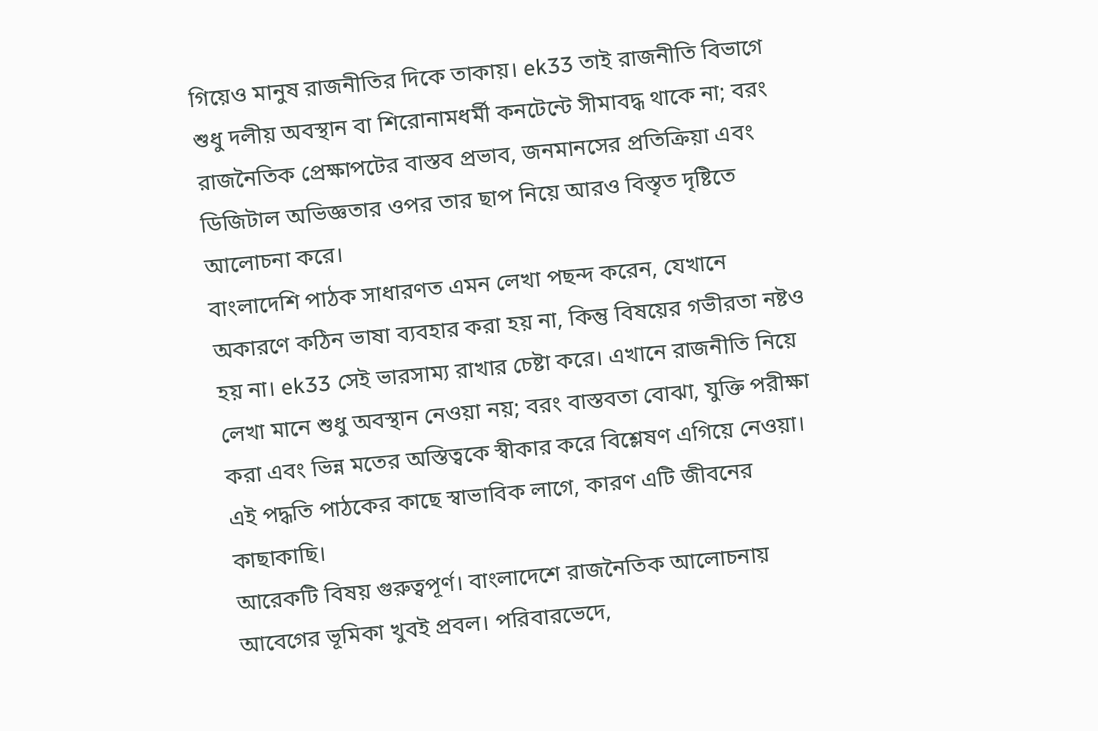গিয়েও মানুষ রাজনীতির দিকে তাকায়। ek33 তাই রাজনীতি বিভাগে শুধু দলীয় অবস্থান বা শিরোনামধর্মী কনটেন্টে সীমাবদ্ধ থাকে না; বরং রাজনৈতিক প্রেক্ষাপটের বাস্তব প্রভাব, জনমানসের প্রতিক্রিয়া এবং ডিজিটাল অভিজ্ঞতার ওপর তার ছাপ নিয়ে আরও বিস্তৃত দৃষ্টিতে আলোচনা করে।
বাংলাদেশি পাঠক সাধারণত এমন লেখা পছন্দ করেন, যেখানে অকারণে কঠিন ভাষা ব্যবহার করা হয় না, কিন্তু বিষয়ের গভীরতা নষ্টও হয় না। ek33 সেই ভারসাম্য রাখার চেষ্টা করে। এখানে রাজনীতি নিয়ে লেখা মানে শুধু অবস্থান নেওয়া নয়; বরং বাস্তবতা বোঝা, যুক্তি পরীক্ষা করা এবং ভিন্ন মতের অস্তিত্বকে স্বীকার করে বিশ্লেষণ এগিয়ে নেওয়া। এই পদ্ধতি পাঠকের কাছে স্বাভাবিক লাগে, কারণ এটি জীবনের কাছাকাছি।
আরেকটি বিষয় গুরুত্বপূর্ণ। বাংলাদেশে রাজনৈতিক আলোচনায় আবেগের ভূমিকা খুবই প্রবল। পরিবারভেদে,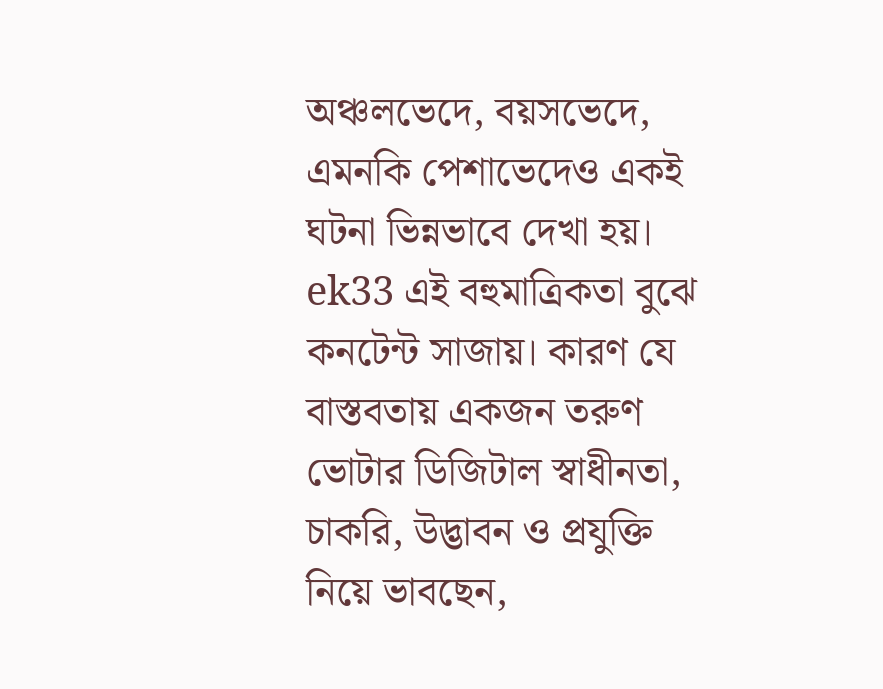অঞ্চলভেদে, বয়সভেদে, এমনকি পেশাভেদেও একই ঘটনা ভিন্নভাবে দেখা হয়। ek33 এই বহুমাত্রিকতা বুঝে কনটেন্ট সাজায়। কারণ যে বাস্তবতায় একজন তরুণ ভোটার ডিজিটাল স্বাধীনতা, চাকরি, উদ্ভাবন ও প্রযুক্তি নিয়ে ভাবছেন,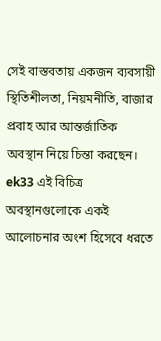সেই বাস্তবতায় একজন ব্যবসায়ী স্থিতিশীলতা, নিয়মনীতি, বাজার প্রবাহ আর আন্তর্জাতিক অবস্থান নিয়ে চিন্তা করছেন। ek33 এই বিচিত্র অবস্থানগুলোকে একই আলোচনার অংশ হিসেবে ধরতে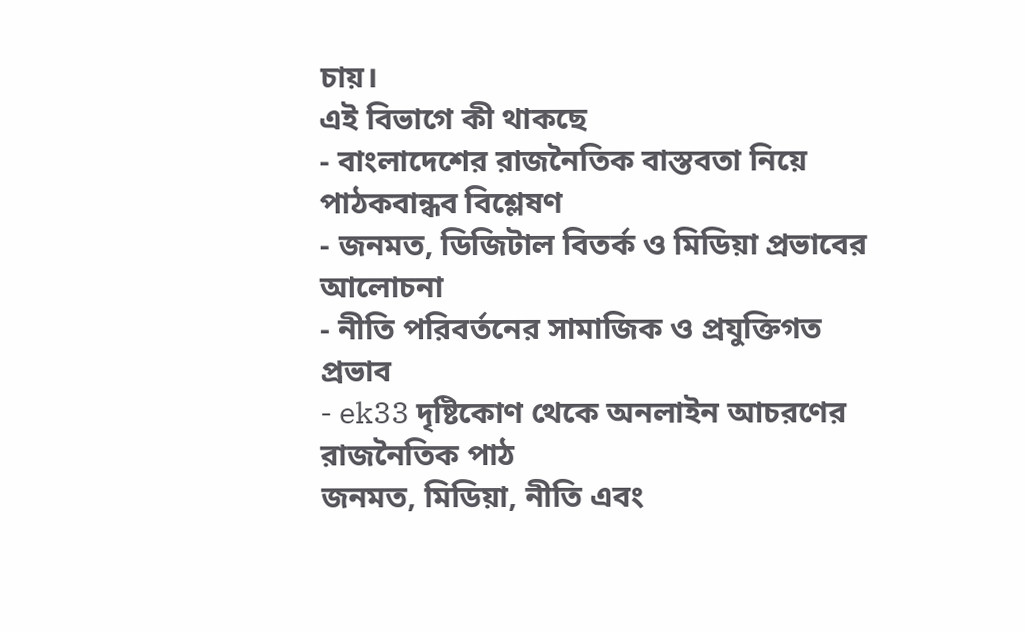চায়।
এই বিভাগে কী থাকছে
- বাংলাদেশের রাজনৈতিক বাস্তবতা নিয়ে পাঠকবান্ধব বিশ্লেষণ
- জনমত, ডিজিটাল বিতর্ক ও মিডিয়া প্রভাবের আলোচনা
- নীতি পরিবর্তনের সামাজিক ও প্রযুক্তিগত প্রভাব
- ek33 দৃষ্টিকোণ থেকে অনলাইন আচরণের রাজনৈতিক পাঠ
জনমত, মিডিয়া, নীতি এবং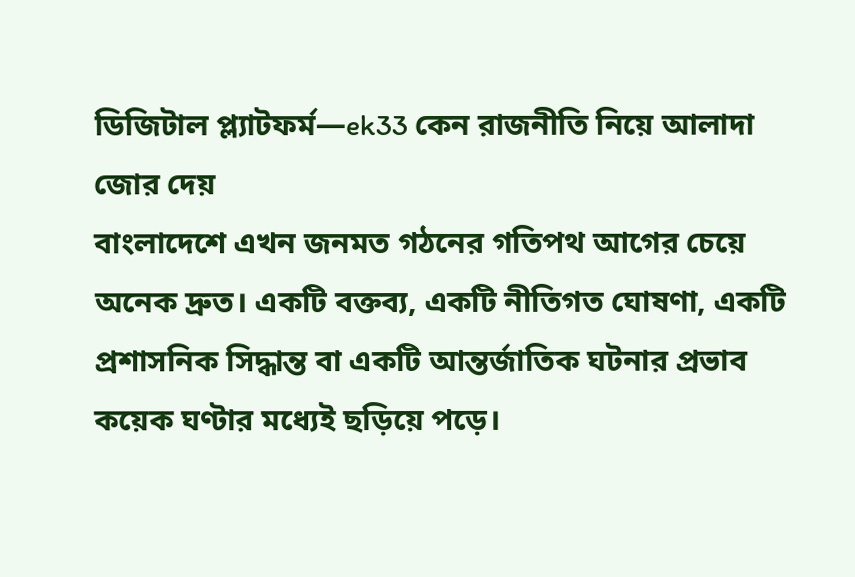ডিজিটাল প্ল্যাটফর্ম—ek33 কেন রাজনীতি নিয়ে আলাদা জোর দেয়
বাংলাদেশে এখন জনমত গঠনের গতিপথ আগের চেয়ে অনেক দ্রুত। একটি বক্তব্য, একটি নীতিগত ঘোষণা, একটি প্রশাসনিক সিদ্ধান্ত বা একটি আন্তর্জাতিক ঘটনার প্রভাব কয়েক ঘণ্টার মধ্যেই ছড়িয়ে পড়ে।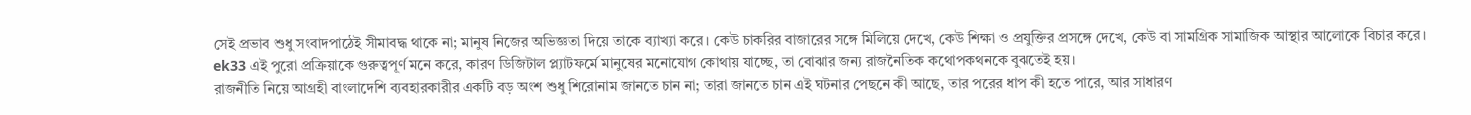সেই প্রভাব শুধু সংবাদপাঠেই সীমাবদ্ধ থাকে না; মানুষ নিজের অভিজ্ঞতা দিয়ে তাকে ব্যাখ্যা করে। কেউ চাকরির বাজারের সঙ্গে মিলিয়ে দেখে, কেউ শিক্ষা ও প্রযুক্তির প্রসঙ্গে দেখে, কেউ বা সামগ্রিক সামাজিক আস্থার আলোকে বিচার করে। ek33 এই পুরো প্রক্রিয়াকে গুরুত্বপূর্ণ মনে করে, কারণ ডিজিটাল প্ল্যাটফর্মে মানুষের মনোযোগ কোথায় যাচ্ছে, তা বোঝার জন্য রাজনৈতিক কথোপকথনকে বুঝতেই হয়।
রাজনীতি নিয়ে আগ্রহী বাংলাদেশি ব্যবহারকারীর একটি বড় অংশ শুধু শিরোনাম জানতে চান না; তারা জানতে চান এই ঘটনার পেছনে কী আছে, তার পরের ধাপ কী হতে পারে, আর সাধারণ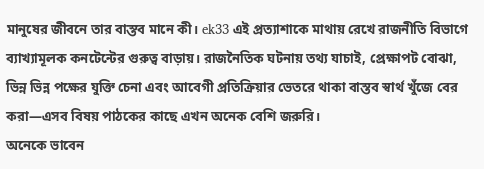মানুষের জীবনে তার বাস্তব মানে কী। ek33 এই প্রত্যাশাকে মাথায় রেখে রাজনীতি বিভাগে ব্যাখ্যামূলক কনটেন্টের গুরুত্ব বাড়ায়। রাজনৈতিক ঘটনায় তথ্য যাচাই, প্রেক্ষাপট বোঝা, ভিন্ন ভিন্ন পক্ষের যুক্তি চেনা এবং আবেগী প্রতিক্রিয়ার ভেতরে থাকা বাস্তব স্বার্থ খুঁজে বের করা—এসব বিষয় পাঠকের কাছে এখন অনেক বেশি জরুরি।
অনেকে ভাবেন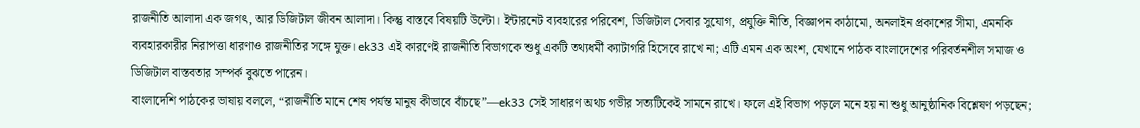রাজনীতি আলাদা এক জগৎ, আর ডিজিটাল জীবন আলাদা। কিন্তু বাস্তবে বিষয়টি উল্টো। ইন্টারনেট ব্যবহারের পরিবেশ, ডিজিটাল সেবার সুযোগ, প্রযুক্তি নীতি, বিজ্ঞাপন কাঠামো, অনলাইন প্রকাশের সীমা, এমনকি ব্যবহারকারীর নিরাপত্তা ধারণাও রাজনীতির সঙ্গে যুক্ত। ek33 এই কারণেই রাজনীতি বিভাগকে শুধু একটি তথ্যধর্মী ক্যাটাগরি হিসেবে রাখে না; এটি এমন এক অংশ, যেখানে পাঠক বাংলাদেশের পরিবর্তনশীল সমাজ ও ডিজিটাল বাস্তবতার সম্পর্ক বুঝতে পারেন।
বাংলাদেশি পাঠকের ভাষায় বললে, “রাজনীতি মানে শেষ পর্যন্ত মানুষ কীভাবে বাঁচছে”—ek33 সেই সাধারণ অথচ গভীর সত্যটিকেই সামনে রাখে। ফলে এই বিভাগ পড়লে মনে হয় না শুধু আনুষ্ঠানিক বিশ্লেষণ পড়ছেন;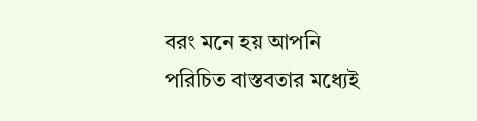বরং মনে হয় আপনি পরিচিত বাস্তবতার মধ্যেই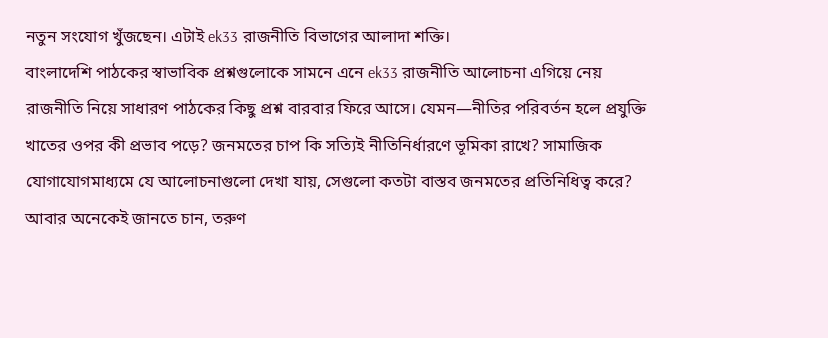নতুন সংযোগ খুঁজছেন। এটাই ek33 রাজনীতি বিভাগের আলাদা শক্তি।
বাংলাদেশি পাঠকের স্বাভাবিক প্রশ্নগুলোকে সামনে এনে ek33 রাজনীতি আলোচনা এগিয়ে নেয়
রাজনীতি নিয়ে সাধারণ পাঠকের কিছু প্রশ্ন বারবার ফিরে আসে। যেমন—নীতির পরিবর্তন হলে প্রযুক্তি খাতের ওপর কী প্রভাব পড়ে? জনমতের চাপ কি সত্যিই নীতিনির্ধারণে ভূমিকা রাখে? সামাজিক যোগাযোগমাধ্যমে যে আলোচনাগুলো দেখা যায়, সেগুলো কতটা বাস্তব জনমতের প্রতিনিধিত্ব করে? আবার অনেকেই জানতে চান, তরুণ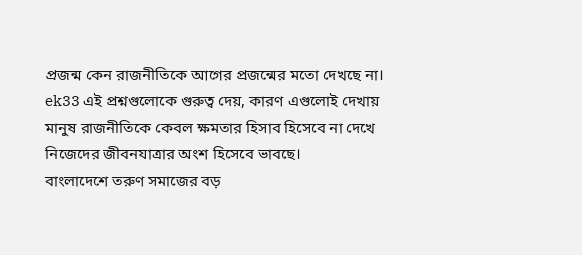প্রজন্ম কেন রাজনীতিকে আগের প্রজন্মের মতো দেখছে না। ek33 এই প্রশ্নগুলোকে গুরুত্ব দেয়, কারণ এগুলোই দেখায় মানুষ রাজনীতিকে কেবল ক্ষমতার হিসাব হিসেবে না দেখে নিজেদের জীবনযাত্রার অংশ হিসেবে ভাবছে।
বাংলাদেশে তরুণ সমাজের বড়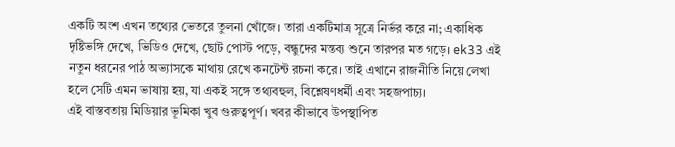একটি অংশ এখন তথ্যের ভেতরে তুলনা খোঁজে। তারা একটিমাত্র সূত্রে নির্ভর করে না; একাধিক দৃষ্টিভঙ্গি দেখে, ভিডিও দেখে, ছোট পোস্ট পড়ে, বন্ধুদের মন্তব্য শুনে তারপর মত গড়ে। ek33 এই নতুন ধরনের পাঠ অভ্যাসকে মাথায় রেখে কনটেন্ট রচনা করে। তাই এখানে রাজনীতি নিয়ে লেখা হলে সেটি এমন ভাষায় হয়, যা একই সঙ্গে তথ্যবহুল, বিশ্লেষণধর্মী এবং সহজপাচ্য।
এই বাস্তবতায় মিডিয়ার ভূমিকা খুব গুরুত্বপূর্ণ। খবর কীভাবে উপস্থাপিত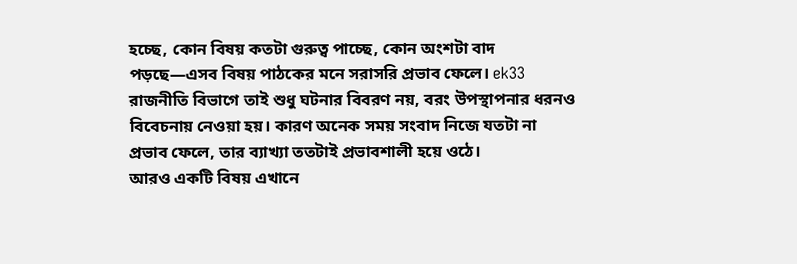হচ্ছে, কোন বিষয় কতটা গুরুত্ব পাচ্ছে, কোন অংশটা বাদ পড়ছে—এসব বিষয় পাঠকের মনে সরাসরি প্রভাব ফেলে। ek33 রাজনীতি বিভাগে তাই শুধু ঘটনার বিবরণ নয়, বরং উপস্থাপনার ধরনও বিবেচনায় নেওয়া হয়। কারণ অনেক সময় সংবাদ নিজে যতটা না প্রভাব ফেলে, তার ব্যাখ্যা ততটাই প্রভাবশালী হয়ে ওঠে।
আরও একটি বিষয় এখানে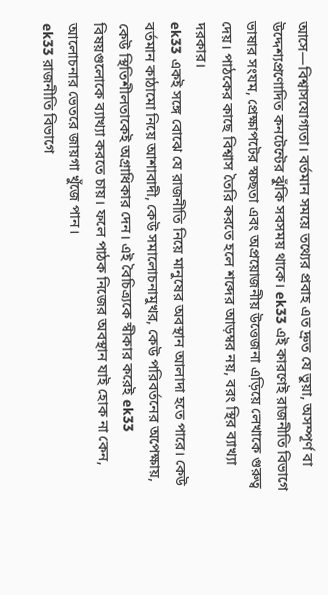আসে—বিশ্বাসযোগ্যতা। বর্তমান সময়ে তথ্যের প্রবাহ এত দ্রুত যে ভুয়া, অসম্পূর্ণ বা উদ্দেশ্যপ্রণোদিত কনটেন্টের ঝুঁকি সবসময় থাকে। ek33 এই কারণেই রাজনীতি বিভাগে ভাষার সংযম, প্রেক্ষাপটের স্বচ্ছতা এবং অপ্রয়োজনীয় উত্তেজনা এড়িয়ে লেখাকে গুরুত্ব দেয়। পাঠকের কাছে বিশ্বাস তৈরি করতে হলে শব্দের আড়ম্বর নয়, বরং স্থির ব্যাখ্যা দরকার।
ek33 একই সঙ্গে বোঝে যে রাজনীতি নিয়ে মানুষের অবস্থান আলাদা হতে পারে। কেউ বর্তমান কাঠামো নিয়ে আশাবাদী, কেউ সমালোচনামুখর, কেউ পরিবর্তনের অপেক্ষায়, কেউ স্থিতিশীলতাকেই অগ্রাধিকার দেন। এই বৈচিত্র্যকে স্বীকার করেই ek33 বিষয়গুলোকে ব্যাখ্যা করতে চায়। ফলে পাঠক নিজের অবস্থান যাই হোক না কেন, আলোচনার ভেতরে জায়গা খুঁজে পান।
ek33 রাজনীতি বিভাগে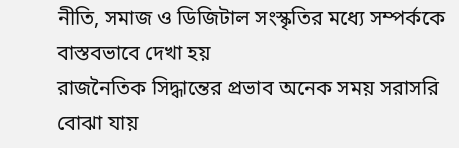নীতি, সমাজ ও ডিজিটাল সংস্কৃতির মধ্যে সম্পর্ককে বাস্তবভাবে দেখা হয়
রাজনৈতিক সিদ্ধান্তের প্রভাব অনেক সময় সরাসরি বোঝা যায়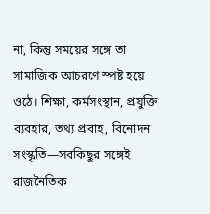না, কিন্তু সময়ের সঙ্গে তা সামাজিক আচরণে স্পষ্ট হয়ে ওঠে। শিক্ষা, কর্মসংস্থান, প্রযুক্তি ব্যবহার, তথ্য প্রবাহ, বিনোদন সংস্কৃতি—সবকিছুর সঙ্গেই রাজনৈতিক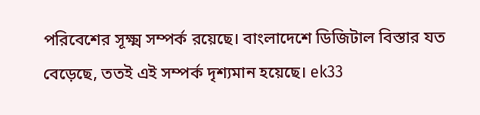পরিবেশের সূক্ষ্ম সম্পর্ক রয়েছে। বাংলাদেশে ডিজিটাল বিস্তার যত বেড়েছে, ততই এই সম্পর্ক দৃশ্যমান হয়েছে। ek33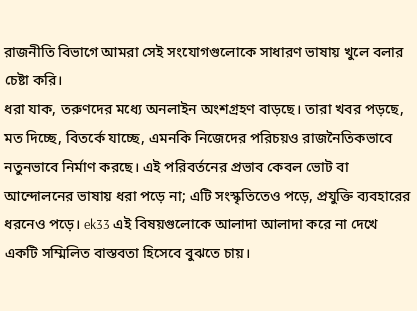রাজনীতি বিভাগে আমরা সেই সংযোগগুলোকে সাধারণ ভাষায় খুলে বলার চেষ্টা করি।
ধরা যাক, তরুণদের মধ্যে অনলাইন অংশগ্রহণ বাড়ছে। তারা খবর পড়ছে, মত দিচ্ছে, বিতর্কে যাচ্ছে, এমনকি নিজেদের পরিচয়ও রাজনৈতিকভাবে নতুনভাবে নির্মাণ করছে। এই পরিবর্তনের প্রভাব কেবল ভোট বা আন্দোলনের ভাষায় ধরা পড়ে না; এটি সংস্কৃতিতেও পড়ে, প্রযুক্তি ব্যবহারের ধরনেও পড়ে। ek33 এই বিষয়গুলোকে আলাদা আলাদা করে না দেখে একটি সম্মিলিত বাস্তবতা হিসেবে বুঝতে চায়।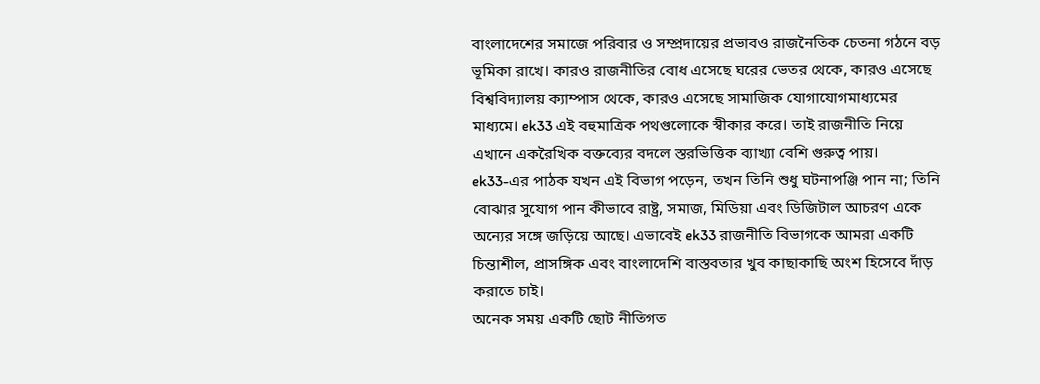বাংলাদেশের সমাজে পরিবার ও সম্প্রদায়ের প্রভাবও রাজনৈতিক চেতনা গঠনে বড় ভূমিকা রাখে। কারও রাজনীতির বোধ এসেছে ঘরের ভেতর থেকে, কারও এসেছে বিশ্ববিদ্যালয় ক্যাম্পাস থেকে, কারও এসেছে সামাজিক যোগাযোগমাধ্যমের মাধ্যমে। ek33 এই বহুমাত্রিক পথগুলোকে স্বীকার করে। তাই রাজনীতি নিয়ে এখানে একরৈখিক বক্তব্যের বদলে স্তরভিত্তিক ব্যাখ্যা বেশি গুরুত্ব পায়।
ek33-এর পাঠক যখন এই বিভাগ পড়েন, তখন তিনি শুধু ঘটনাপঞ্জি পান না; তিনি বোঝার সুযোগ পান কীভাবে রাষ্ট্র, সমাজ, মিডিয়া এবং ডিজিটাল আচরণ একে অন্যের সঙ্গে জড়িয়ে আছে। এভাবেই ek33 রাজনীতি বিভাগকে আমরা একটি চিন্তাশীল, প্রাসঙ্গিক এবং বাংলাদেশি বাস্তবতার খুব কাছাকাছি অংশ হিসেবে দাঁড় করাতে চাই।
অনেক সময় একটি ছোট নীতিগত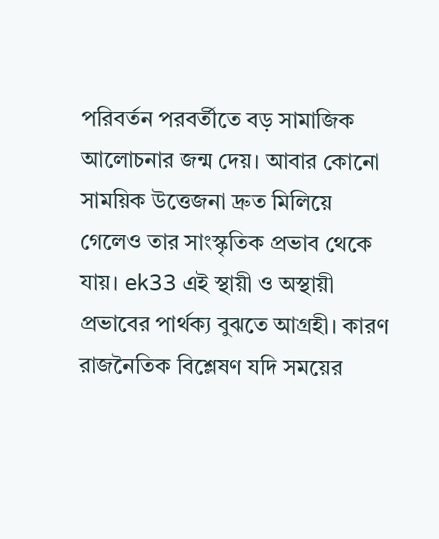পরিবর্তন পরবর্তীতে বড় সামাজিক আলোচনার জন্ম দেয়। আবার কোনো সাময়িক উত্তেজনা দ্রুত মিলিয়ে গেলেও তার সাংস্কৃতিক প্রভাব থেকে যায়। ek33 এই স্থায়ী ও অস্থায়ী প্রভাবের পার্থক্য বুঝতে আগ্রহী। কারণ রাজনৈতিক বিশ্লেষণ যদি সময়ের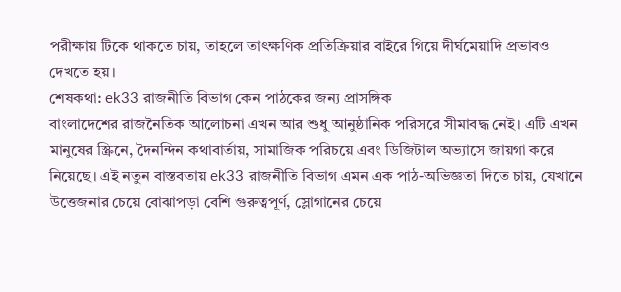পরীক্ষায় টিকে থাকতে চায়, তাহলে তাৎক্ষণিক প্রতিক্রিয়ার বাইরে গিয়ে দীর্ঘমেয়াদি প্রভাবও দেখতে হয়।
শেষকথা: ek33 রাজনীতি বিভাগ কেন পাঠকের জন্য প্রাসঙ্গিক
বাংলাদেশের রাজনৈতিক আলোচনা এখন আর শুধু আনুষ্ঠানিক পরিসরে সীমাবদ্ধ নেই। এটি এখন মানুষের স্ক্রিনে, দৈনন্দিন কথাবার্তায়, সামাজিক পরিচয়ে এবং ডিজিটাল অভ্যাসে জায়গা করে নিয়েছে। এই নতুন বাস্তবতায় ek33 রাজনীতি বিভাগ এমন এক পাঠ-অভিজ্ঞতা দিতে চায়, যেখানে উত্তেজনার চেয়ে বোঝাপড়া বেশি গুরুত্বপূর্ণ, স্লোগানের চেয়ে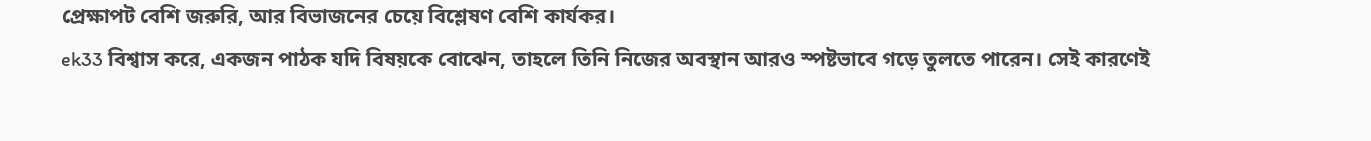প্রেক্ষাপট বেশি জরুরি, আর বিভাজনের চেয়ে বিশ্লেষণ বেশি কার্যকর।
ek33 বিশ্বাস করে, একজন পাঠক যদি বিষয়কে বোঝেন, তাহলে তিনি নিজের অবস্থান আরও স্পষ্টভাবে গড়ে তুলতে পারেন। সেই কারণেই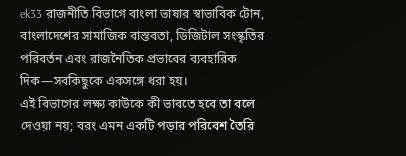ek33 রাজনীতি বিভাগে বাংলা ভাষার স্বাভাবিক টোন, বাংলাদেশের সামাজিক বাস্তবতা, ডিজিটাল সংস্কৃতির পরিবর্তন এবং রাজনৈতিক প্রভাবের ব্যবহারিক দিক—সবকিছুকে একসঙ্গে ধরা হয়।
এই বিভাগের লক্ষ্য কাউকে কী ভাবতে হবে তা বলে দেওয়া নয়; বরং এমন একটি পড়ার পরিবেশ তৈরি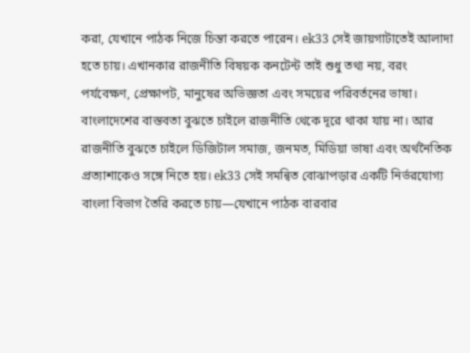করা, যেখানে পাঠক নিজে চিন্তা করতে পারেন। ek33 সেই জায়গাটাতেই আলাদা হতে চায়। এখানকার রাজনীতি বিষয়ক কনটেন্ট তাই শুধু তথ্য নয়, বরং পর্যবেক্ষণ, প্রেক্ষাপট, মানুষের অভিজ্ঞতা এবং সময়ের পরিবর্তনের ভাষা।
বাংলাদেশের বাস্তবতা বুঝতে চাইলে রাজনীতি থেকে দূরে থাকা যায় না। আর রাজনীতি বুঝতে চাইলে ডিজিটাল সমাজ, জনমত, মিডিয়া ভাষা এবং অর্থনৈতিক প্রত্যাশাকেও সঙ্গে নিতে হয়। ek33 সেই সমন্বিত বোঝাপড়ার একটি নির্ভরযোগ্য বাংলা বিভাগ তৈরি করতে চায়—যেখানে পাঠক বারবার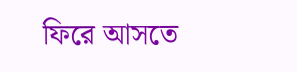ফিরে আসতে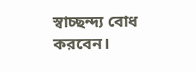স্বাচ্ছন্দ্য বোধ করবেন।